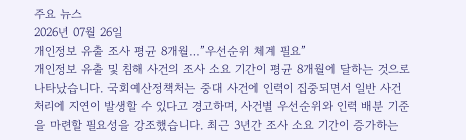주요 뉴스
2026년 07월 26일
개인정보 유출 조사 평균 8개월…”우선순위 체계 필요”
개인정보 유출 및 침해 사건의 조사 소요 기간이 평균 8개월에 달하는 것으로 나타났습니다. 국회예산정책처는 중대 사건에 인력이 집중되면서 일반 사건 처리에 지연이 발생할 수 있다고 경고하며, 사건별 우선순위와 인력 배분 기준을 마련할 필요성을 강조했습니다. 최근 3년간 조사 소요 기간이 증가하는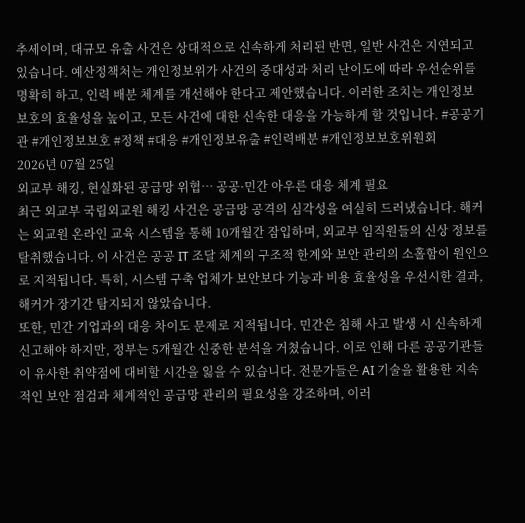추세이며, 대규모 유출 사건은 상대적으로 신속하게 처리된 반면, 일반 사건은 지연되고 있습니다. 예산정책처는 개인정보위가 사건의 중대성과 처리 난이도에 따라 우선순위를 명확히 하고, 인력 배분 체계를 개선해야 한다고 제안했습니다. 이러한 조치는 개인정보 보호의 효율성을 높이고, 모든 사건에 대한 신속한 대응을 가능하게 할 것입니다. #공공기관 #개인정보보호 #정책 #대응 #개인정보유출 #인력배분 #개인정보보호위원회
2026년 07월 25일
외교부 해킹, 현실화된 공급망 위협… 공공·민간 아우른 대응 체계 필요
최근 외교부 국립외교원 해킹 사건은 공급망 공격의 심각성을 여실히 드러냈습니다. 해커는 외교원 온라인 교육 시스템을 통해 10개월간 잠입하며, 외교부 임직원들의 신상 정보를 탈취했습니다. 이 사건은 공공 IT 조달 체계의 구조적 한계와 보안 관리의 소홀함이 원인으로 지적됩니다. 특히, 시스템 구축 업체가 보안보다 기능과 비용 효율성을 우선시한 결과, 해커가 장기간 탐지되지 않았습니다.
또한, 민간 기업과의 대응 차이도 문제로 지적됩니다. 민간은 침해 사고 발생 시 신속하게 신고해야 하지만, 정부는 5개월간 신중한 분석을 거쳤습니다. 이로 인해 다른 공공기관들이 유사한 취약점에 대비할 시간을 잃을 수 있습니다. 전문가들은 AI 기술을 활용한 지속적인 보안 점검과 체계적인 공급망 관리의 필요성을 강조하며, 이러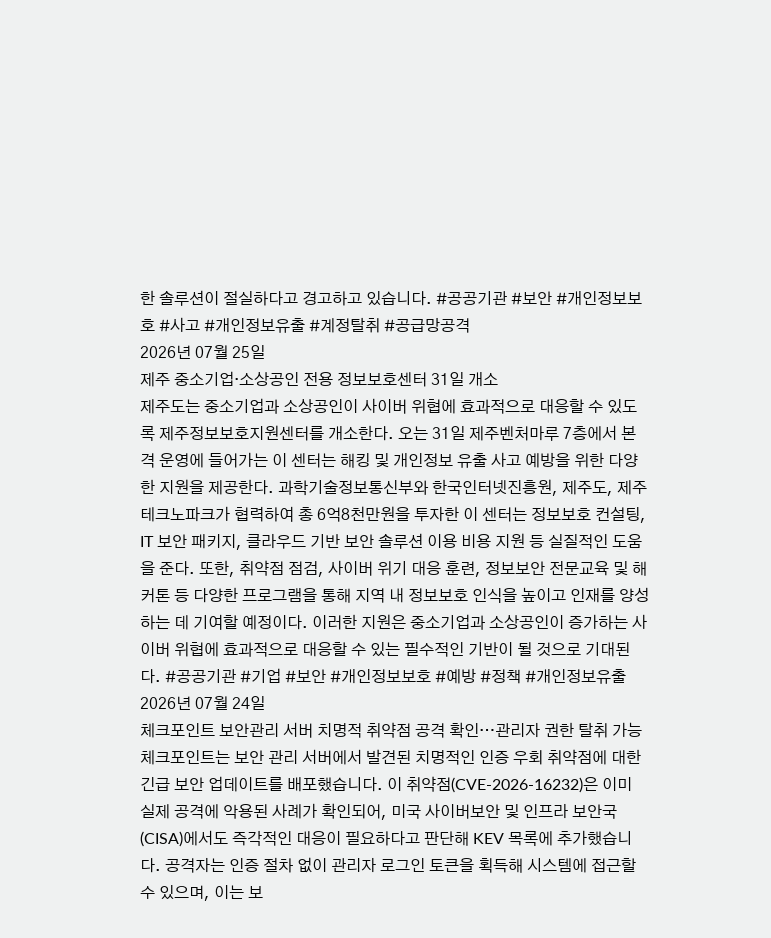한 솔루션이 절실하다고 경고하고 있습니다. #공공기관 #보안 #개인정보보호 #사고 #개인정보유출 #계정탈취 #공급망공격
2026년 07월 25일
제주 중소기업·소상공인 전용 정보보호센터 31일 개소
제주도는 중소기업과 소상공인이 사이버 위협에 효과적으로 대응할 수 있도록 제주정보보호지원센터를 개소한다. 오는 31일 제주벤처마루 7층에서 본격 운영에 들어가는 이 센터는 해킹 및 개인정보 유출 사고 예방을 위한 다양한 지원을 제공한다. 과학기술정보통신부와 한국인터넷진흥원, 제주도, 제주테크노파크가 협력하여 총 6억8천만원을 투자한 이 센터는 정보보호 컨설팅, IT 보안 패키지, 클라우드 기반 보안 솔루션 이용 비용 지원 등 실질적인 도움을 준다. 또한, 취약점 점검, 사이버 위기 대응 훈련, 정보보안 전문교육 및 해커톤 등 다양한 프로그램을 통해 지역 내 정보보호 인식을 높이고 인재를 양성하는 데 기여할 예정이다. 이러한 지원은 중소기업과 소상공인이 증가하는 사이버 위협에 효과적으로 대응할 수 있는 필수적인 기반이 될 것으로 기대된다. #공공기관 #기업 #보안 #개인정보보호 #예방 #정책 #개인정보유출
2026년 07월 24일
체크포인트 보안관리 서버 치명적 취약점 공격 확인…관리자 권한 탈취 가능
체크포인트는 보안 관리 서버에서 발견된 치명적인 인증 우회 취약점에 대한 긴급 보안 업데이트를 배포했습니다. 이 취약점(CVE-2026-16232)은 이미 실제 공격에 악용된 사례가 확인되어, 미국 사이버보안 및 인프라 보안국(CISA)에서도 즉각적인 대응이 필요하다고 판단해 KEV 목록에 추가했습니다. 공격자는 인증 절차 없이 관리자 로그인 토큰을 획득해 시스템에 접근할 수 있으며, 이는 보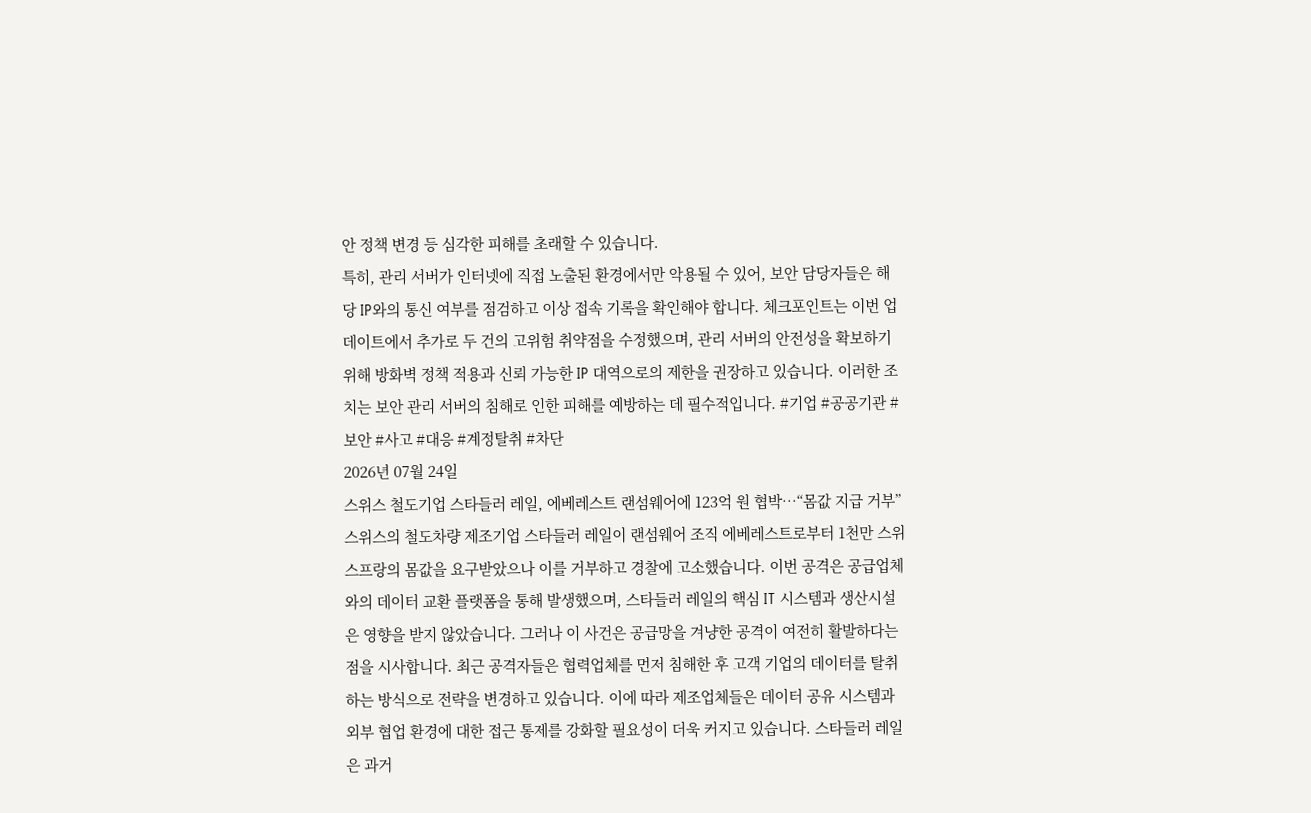안 정책 변경 등 심각한 피해를 초래할 수 있습니다.
특히, 관리 서버가 인터넷에 직접 노출된 환경에서만 악용될 수 있어, 보안 담당자들은 해당 IP와의 통신 여부를 점검하고 이상 접속 기록을 확인해야 합니다. 체크포인트는 이번 업데이트에서 추가로 두 건의 고위험 취약점을 수정했으며, 관리 서버의 안전성을 확보하기 위해 방화벽 정책 적용과 신뢰 가능한 IP 대역으로의 제한을 권장하고 있습니다. 이러한 조치는 보안 관리 서버의 침해로 인한 피해를 예방하는 데 필수적입니다. #기업 #공공기관 #보안 #사고 #대응 #계정탈취 #차단
2026년 07월 24일
스위스 철도기업 스타들러 레일, 에베레스트 랜섬웨어에 123억 원 협박…“몸값 지급 거부”
스위스의 철도차량 제조기업 스타들러 레일이 랜섬웨어 조직 에베레스트로부터 1천만 스위스프랑의 몸값을 요구받았으나 이를 거부하고 경찰에 고소했습니다. 이번 공격은 공급업체와의 데이터 교환 플랫폼을 통해 발생했으며, 스타들러 레일의 핵심 IT 시스템과 생산시설은 영향을 받지 않았습니다. 그러나 이 사건은 공급망을 겨냥한 공격이 여전히 활발하다는 점을 시사합니다. 최근 공격자들은 협력업체를 먼저 침해한 후 고객 기업의 데이터를 탈취하는 방식으로 전략을 변경하고 있습니다. 이에 따라 제조업체들은 데이터 공유 시스템과 외부 협업 환경에 대한 접근 통제를 강화할 필요성이 더욱 커지고 있습니다. 스타들러 레일은 과거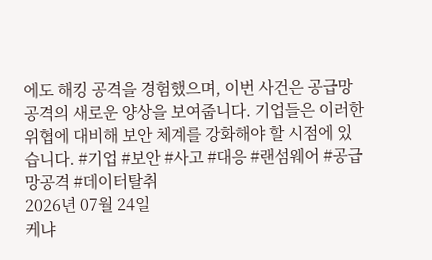에도 해킹 공격을 경험했으며, 이번 사건은 공급망 공격의 새로운 양상을 보여줍니다. 기업들은 이러한 위협에 대비해 보안 체계를 강화해야 할 시점에 있습니다. #기업 #보안 #사고 #대응 #랜섬웨어 #공급망공격 #데이터탈취
2026년 07월 24일
케냐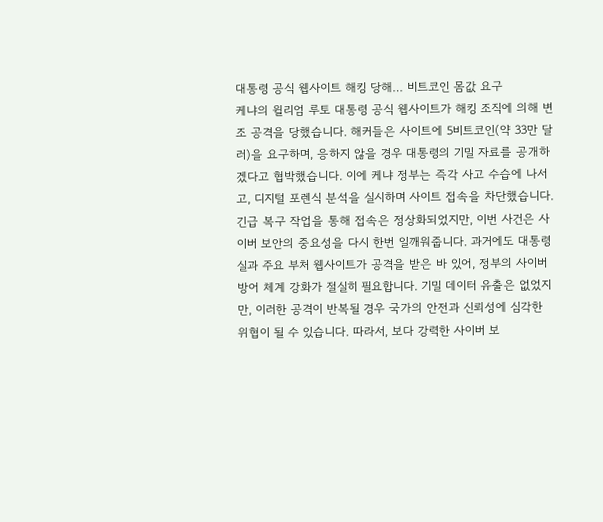대통령 공식 웹사이트 해킹 당해… 비트코인 몸값 요구
케냐의 윌리엄 루토 대통령 공식 웹사이트가 해킹 조직에 의해 변조 공격을 당했습니다. 해커들은 사이트에 5비트코인(약 33만 달러)을 요구하며, 응하지 않을 경우 대통령의 기밀 자료를 공개하겠다고 협박했습니다. 이에 케냐 정부는 즉각 사고 수습에 나서고, 디지털 포렌식 분석을 실시하며 사이트 접속을 차단했습니다. 긴급 복구 작업을 통해 접속은 정상화되었지만, 이번 사건은 사이버 보안의 중요성을 다시 한번 일깨워줍니다. 과거에도 대통령실과 주요 부처 웹사이트가 공격을 받은 바 있어, 정부의 사이버 방어 체계 강화가 절실히 필요합니다. 기밀 데이터 유출은 없었지만, 이러한 공격이 반복될 경우 국가의 안전과 신뢰성에 심각한 위협이 될 수 있습니다. 따라서, 보다 강력한 사이버 보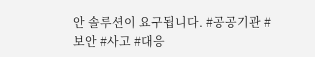안 솔루션이 요구됩니다. #공공기관 #보안 #사고 #대응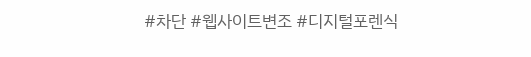#차단 #웹사이트변조 #디지털포렌식